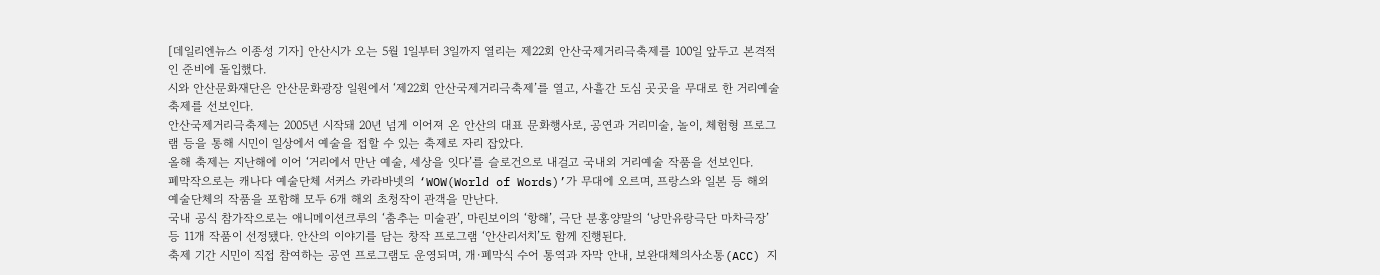[데일리엔뉴스 이종성 기자] 안산시가 오는 5월 1일부터 3일까지 열리는 제22회 안산국제거리극축제를 100일 앞두고 본격적인 준비에 돌입했다.
시와 안산문화재단은 안산문화광장 일원에서 ‘제22회 안산국제거리극축제’를 열고, 사흘간 도심 곳곳을 무대로 한 거리예술 축제를 선보인다.
안산국제거리극축제는 2005년 시작돼 20년 넘게 이어져 온 안산의 대표 문화행사로, 공연과 거리미술, 놀이, 체험형 프로그램 등을 통해 시민이 일상에서 예술을 접할 수 있는 축제로 자리 잡았다.
올해 축제는 지난해에 이어 ‘거리에서 만난 예술, 세상을 잇다’를 슬로건으로 내걸고 국내외 거리예술 작품을 선보인다.
폐막작으로는 캐나다 예술단체 서커스 카라바넷의 ‘WOW(World of Words)’가 무대에 오르며, 프랑스와 일본 등 해외 예술단체의 작품을 포함해 모두 6개 해외 초청작이 관객을 만난다.
국내 공식 참가작으로는 애니메이션크루의 ‘춤추는 미술관’, 마린보이의 ‘항해’, 극단 분홍양말의 ‘낭만유랑극단 마차극장’ 등 11개 작품이 선정됐다. 안산의 이야기를 담는 창작 프로그램 ‘안산리서치’도 함께 진행된다.
축제 기간 시민이 직접 참여하는 공연 프로그램도 운영되며, 개·폐막식 수어 통역과 자막 안내, 보완대체의사소통(ACC) 지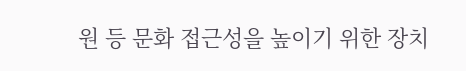원 등 문화 접근성을 높이기 위한 장치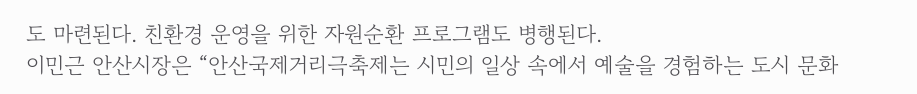도 마련된다. 친환경 운영을 위한 자원순환 프로그램도 병행된다.
이민근 안산시장은 “안산국제거리극축제는 시민의 일상 속에서 예술을 경험하는 도시 문화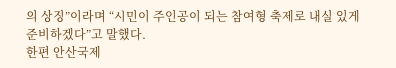의 상징”이라며 “시민이 주인공이 되는 참여형 축제로 내실 있게 준비하겠다”고 말했다.
한편 안산국제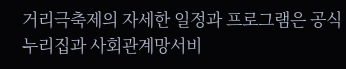거리극축제의 자세한 일정과 프로그램은 공식 누리집과 사회관계망서비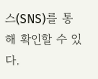스(SNS)를 통해 확인할 수 있다.